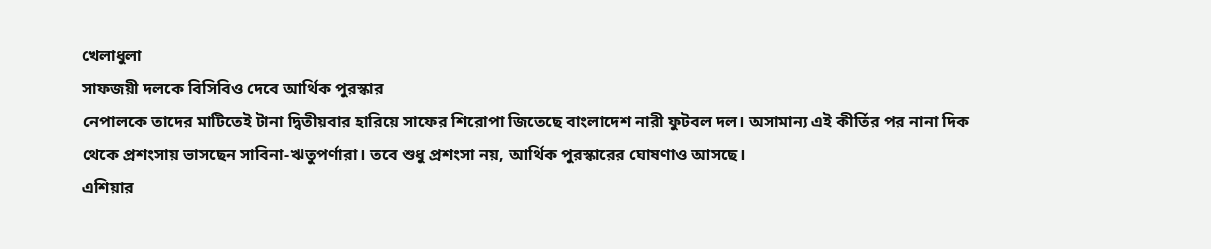খেলাধুলা
সাফজয়ী দলকে বিসিবিও দেবে আর্থিক পুরস্কার
নেপালকে তাদের মাটিতেই টানা দ্বিতীয়বার হারিয়ে সাফের শিরোপা জিতেছে বাংলাদেশ নারী ফুটবল দল। অসামান্য এই কীর্তির পর নানা দিক থেকে প্রশংসায় ভাসছেন সাবিনা-ঋতুপর্ণারা। তবে শুধু প্রশংসা নয়, আর্থিক পুরস্কারের ঘোষণাও আসছে।
এশিয়ার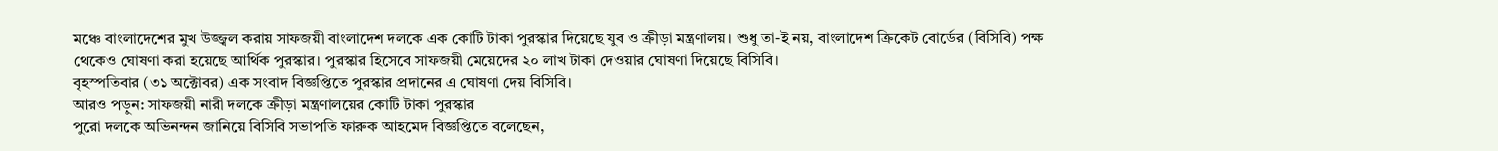মঞ্চে বাংলাদেশের মুখ উজ্জ্বল করায় সাফজয়ী বাংলাদেশ দলকে এক কোটি টাকা পুরস্কার দিয়েছে যুব ও ক্রীড়া মন্ত্রণালয়। শুধু তা-ই নয়, বাংলাদেশ ক্রিকেট বোর্ডের (বিসিবি) পক্ষ থেকেও ঘোষণা করা হয়েছে আর্থিক পুরস্কার। পুরস্কার হিসেবে সাফজয়ী মেয়েদের ২০ লাখ টাকা দেওয়ার ঘোষণা দিয়েছে বিসিবি।
বৃহস্পতিবার (৩১ অক্টোবর) এক সংবাদ বিজ্ঞপ্তিতে পুরস্কার প্রদানের এ ঘোষণা দেয় বিসিবি।
আরও পড়ুন: সাফজয়ী নারী দলকে ক্রীড়া মন্ত্রণালয়ের কোটি টাকা পুরস্কার
পুরো দলকে অভিনন্দন জানিয়ে বিসিবি সভাপতি ফারুক আহমেদ বিজ্ঞপ্তিতে বলেছেন,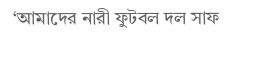‘আমাদের নারী ফুটবল দল সাফ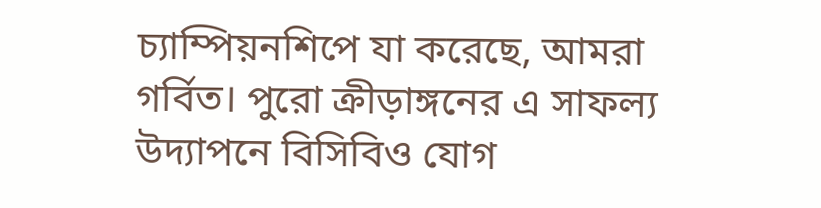চ্যাম্পিয়নশিপে যা করেছে, আমরা গর্বিত। পুরো ক্রীড়াঙ্গনের এ সাফল্য উদ্যাপনে বিসিবিও যোগ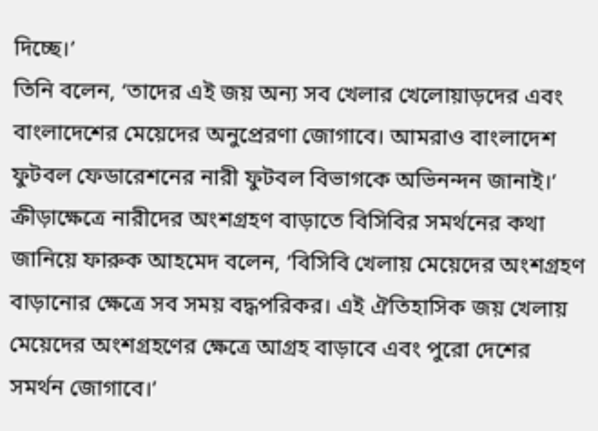দিচ্ছে।’
তিনি বলেন, ‘তাদের এই জয় অন্য সব খেলার খেলোয়াড়দের এবং বাংলাদেশের মেয়েদের অনুপ্রেরণা জোগাবে। আমরাও বাংলাদেশ ফুটবল ফেডারেশনের নারী ফুটবল বিভাগকে অভিনন্দন জানাই।’
ক্রীড়াক্ষেত্রে নারীদের অংশগ্রহণ বাড়াতে বিসিবির সমর্থনের কথা জানিয়ে ফারুক আহমেদ বলেন, ‘বিসিবি খেলায় মেয়েদের অংশগ্রহণ বাড়ানোর ক্ষেত্রে সব সময় বদ্ধপরিকর। এই ঐতিহাসিক জয় খেলায় মেয়েদের অংশগ্রহণের ক্ষেত্রে আগ্রহ বাড়াবে এবং পুরো দেশের সমর্থন জোগাবে।’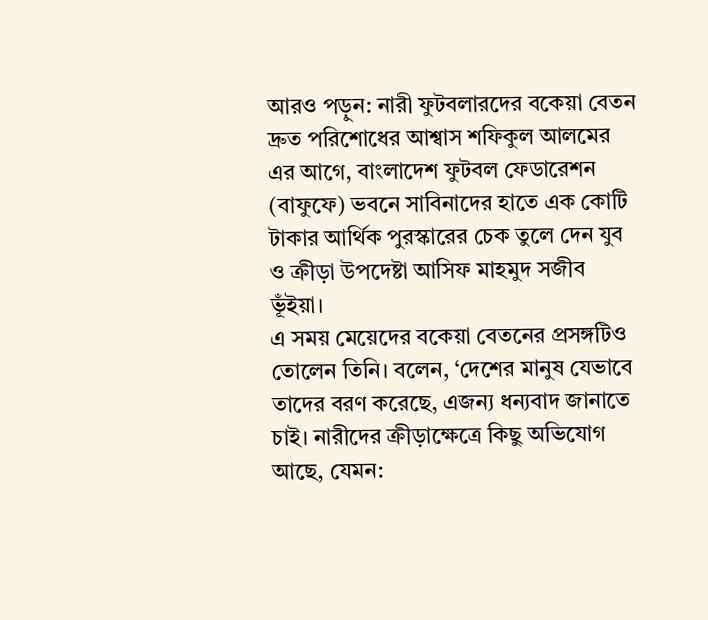আরও পড়ুন: নারী ফুটবলারদের বকেয়া বেতন দ্রুত পরিশোধের আশ্বাস শফিকুল আলমের
এর আগে, বাংলাদেশ ফুটবল ফেডারেশন (বাফুফে) ভবনে সাবিনাদের হাতে এক কোটি টাকার আর্থিক পুরস্কারের চেক তুলে দেন যুব ও ক্রীড়া উপদেষ্টা আসিফ মাহমুদ সজীব ভূঁইয়া।
এ সময় মেয়েদের বকেয়া বেতনের প্রসঙ্গটিও তোলেন তিনি। বলেন, ‘দেশের মানুষ যেভাবে তাদের বরণ করেছে, এজন্য ধন্যবাদ জানাতে চাই। নারীদের ক্রীড়াক্ষেত্রে কিছু অভিযোগ আছে, যেমন: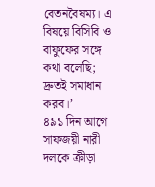বেতনবৈষম্য। এ বিষয়ে বিসিবি ও বাফুফের সঙ্গে কথা বলেছি; দ্রুতই সমাধান করব।’
৪৯১ দিন আগে
সাফজয়ী নারী দলকে ক্রীড়া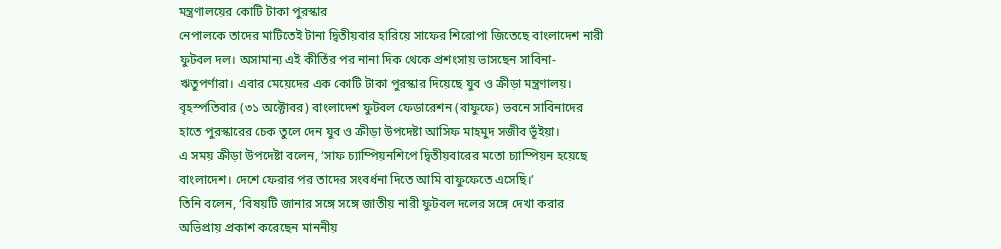মন্ত্রণালয়ের কোটি টাকা পুরস্কার
নেপালকে তাদের মাটিতেই টানা দ্বিতীয়বার হারিয়ে সাফের শিরোপা জিতেছে বাংলাদেশ নারী ফুটবল দল। অসামান্য এই কীর্তির পর নানা দিক থেকে প্রশংসায় ভাসছেন সাবিনা-ঋতুপর্ণারা। এবার মেয়েদের এক কোটি টাকা পুরস্কার দিয়েছে যুব ও ক্রীড়া মন্ত্রণালয়।
বৃহস্পতিবার (৩১ অক্টোবর) বাংলাদেশ ফুটবল ফেডারেশন (বাফুফে) ভবনে সাবিনাদের হাতে পুরস্কারের চেক তুলে দেন যুব ও ক্রীড়া উপদেষ্টা আসিফ মাহমুদ সজীব ভূঁইয়া।
এ সময় ক্রীড়া উপদেষ্টা বলেন, ‘সাফ চ্যাম্পিয়নশিপে দ্বিতীয়বারের মতো চ্যাম্পিয়ন হয়েছে বাংলাদেশ। দেশে ফেরার পর তাদের সংবর্ধনা দিতে আমি বাফুফেতে এসেছি।’
তিনি বলেন, ‘বিষয়টি জানার সঙ্গে সঙ্গে জাতীয় নারী ফুটবল দলের সঙ্গে দেখা করার অভিপ্রায় প্রকাশ করেছেন মাননীয়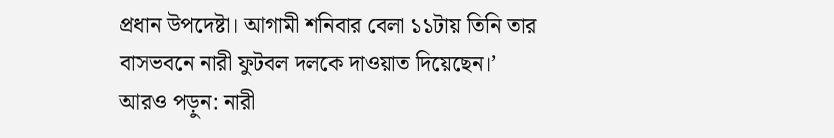প্রধান উপদেষ্টা। আগামী শনিবার বেলা ১১টায় তিনি তার বাসভবনে নারী ফুটবল দলকে দাওয়াত দিয়েছেন।’
আরও পড়ুন: নারী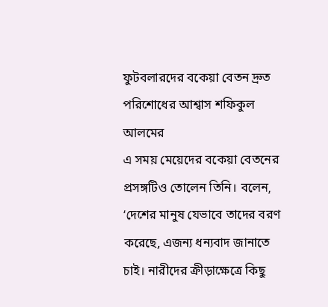ফুটবলারদের বকেয়া বেতন দ্রুত পরিশোধের আশ্বাস শফিকুল আলমের
এ সময় মেয়েদের বকেয়া বেতনের প্রসঙ্গটিও তোলেন তিনি। বলেন, ‘দেশের মানুষ যেভাবে তাদের বরণ করেছে, এজন্য ধন্যবাদ জানাতে চাই। নারীদের ক্রীড়াক্ষেত্রে কিছু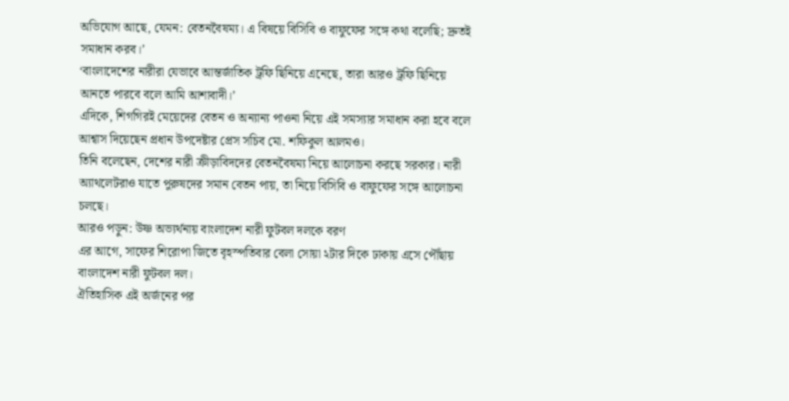অভিযোগ আছে, যেমন: বেতনবৈষম্য। এ বিষয়ে বিসিবি ও বাফুফের সঙ্গে কথা বলেছি; দ্রুতই সমাধান করব।’
‘বাংলাদেশের নারীরা যেভাবে আন্তর্জাতিক ট্রফি ছিনিয়ে এনেছে, তারা আরও ট্রফি ছিনিয়ে আনতে পারবে বলে আমি আশাবাদী।’
এদিকে, শিগগিরই মেয়েদের বেতন ও অন্যান্য পাওনা নিয়ে এই সমস্যার সমাধান করা হবে বলে আশ্বাস দিয়েছেন প্রধান উপদেষ্টার প্রেস সচিব মো. শফিকুল আলমও।
তিনি বলেছেন, দেশের নারী ক্রীড়াবিদদের বেতনবৈষম্য নিয়ে আলোচনা করছে সরকার। নারী অ্যাথলেটরাও যাতে পুরুষদের সমান বেতন পায়, তা নিয়ে বিসিবি ও বাফুফের সঙ্গে আলোচনা চলছে।
আরও পড়ুন: উষ্ণ অভ্যর্থনায় বাংলাদেশ নারী ফুটবল দলকে বরণ
এর আগে, সাফের শিরোপা জিতে বৃহস্পতিবার বেলা সোয়া ২টার দিকে ঢাকায় এসে পৌঁছায় বাংলাদেশ নারী ফুটবল দল।
ঐতিহাসিক এই অর্জনের পর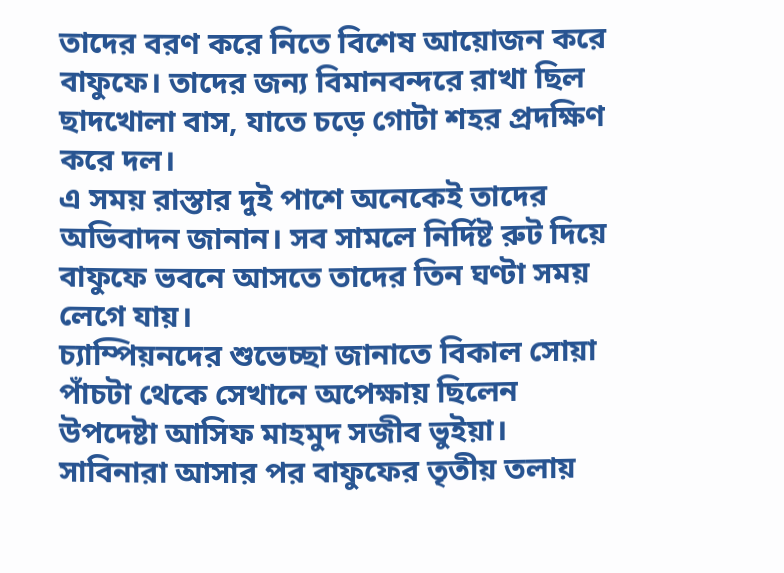তাদের বরণ করে নিতে বিশেষ আয়োজন করে বাফুফে। তাদের জন্য বিমানবন্দরে রাখা ছিল ছাদখোলা বাস, যাতে চড়ে গোটা শহর প্রদক্ষিণ করে দল।
এ সময় রাস্তার দুই পাশে অনেকেই তাদের অভিবাদন জানান। সব সামলে নির্দিষ্ট রুট দিয়ে বাফুফে ভবনে আসতে তাদের তিন ঘণ্টা সময় লেগে যায়।
চ্যাম্পিয়নদের শুভেচ্ছা জানাতে বিকাল সোয়া পাঁচটা থেকে সেখানে অপেক্ষায় ছিলেন উপদেষ্টা আসিফ মাহমুদ সজীব ভুইয়া। সাবিনারা আসার পর বাফুফের তৃতীয় তলায়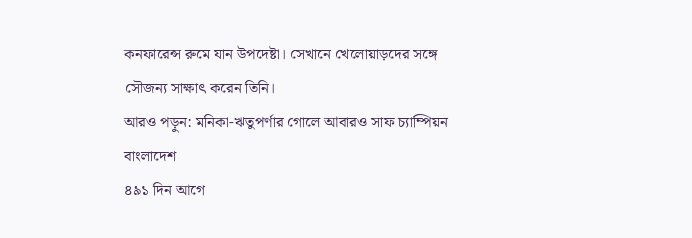কনফারেন্স রুমে যান উপদেষ্টা। সেখানে খেলোয়াড়দের সঙ্গে সৌজন্য সাক্ষাৎ করেন তিনি।
আরও পড়ুন: মনিকা-ঋতুপর্ণার গোলে আবারও সাফ চ্যাম্পিয়ন বাংলাদেশ
৪৯১ দিন আগে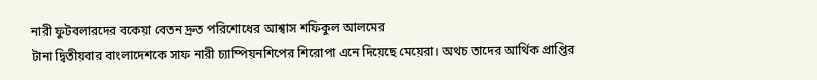নারী ফুটবলারদের বকেয়া বেতন দ্রুত পরিশোধের আশ্বাস শফিকুল আলমের
টানা দ্বিতীয়বার বাংলাদেশকে সাফ নারী চ্যাম্পিয়নশিপের শিরোপা এনে দিয়েছে মেয়েরা। অথচ তাদের আর্থিক প্রাপ্তির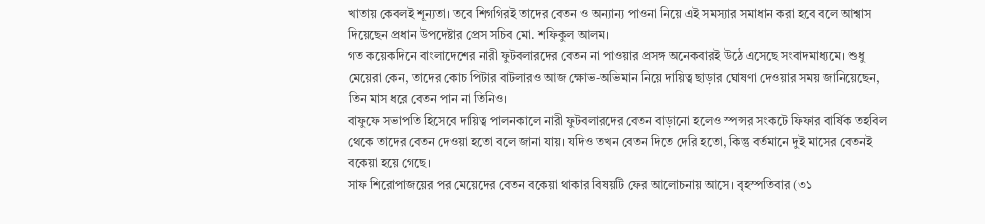খাতায় কেবলই শূন্যতা। তবে শিগগিরই তাদের বেতন ও অন্যান্য পাওনা নিয়ে এই সমস্যার সমাধান করা হবে বলে আশ্বাস দিয়েছেন প্রধান উপদেষ্টার প্রেস সচিব মো. শফিকুল আলম।
গত কয়েকদিনে বাংলাদেশের নারী ফুটবলারদের বেতন না পাওয়ার প্রসঙ্গ অনেকবারই উঠে এসেছে সংবাদমাধ্যমে। শুধু মেয়েরা কেন, তাদের কোচ পিটার বাটলারও আজ ক্ষোভ-অভিমান নিয়ে দায়িত্ব ছাড়ার ঘোষণা দেওয়ার সময় জানিয়েছেন, তিন মাস ধরে বেতন পান না তিনিও।
বাফুফে সভাপতি হিসেবে দায়িত্ব পালনকালে নারী ফুটবলারদের বেতন বাড়ানো হলেও স্পন্সর সংকটে ফিফার বার্ষিক তহবিল থেকে তাদের বেতন দেওয়া হতো বলে জানা যায়। যদিও তখন বেতন দিতে দেরি হতো, কিন্তু বর্তমানে দুই মাসের বেতনই বকেয়া হয়ে গেছে।
সাফ শিরোপাজয়ের পর মেয়েদের বেতন বকেয়া থাকার বিষয়টি ফের আলোচনায় আসে। বৃহস্পতিবার (৩১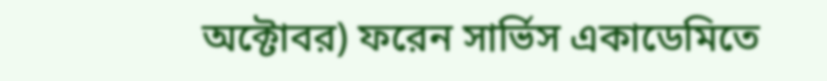অক্টোবর) ফরেন সার্ভিস একাডেমিতে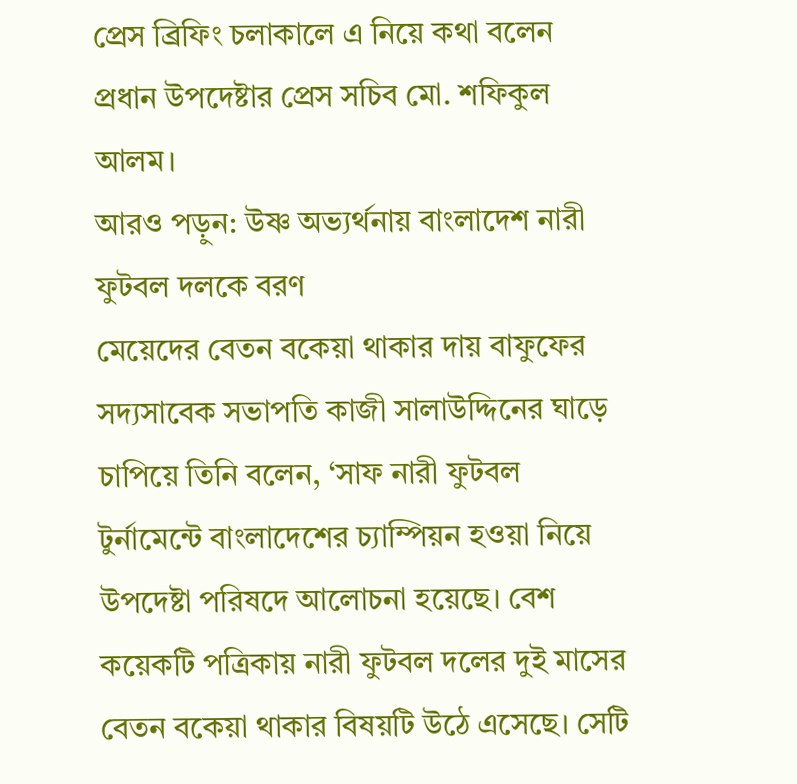প্রেস ব্রিফিং চলাকালে এ নিয়ে কথা বলেন প্রধান উপদেষ্টার প্রেস সচিব মো. শফিকুল আলম।
আরও পড়ুন: উষ্ণ অভ্যর্থনায় বাংলাদেশ নারী ফুটবল দলকে বরণ
মেয়েদের বেতন বকেয়া থাকার দায় বাফুফের সদ্যসাবেক সভাপতি কাজী সালাউদ্দিনের ঘাড়ে চাপিয়ে তিনি বলেন, ‘সাফ নারী ফুটবল টুর্নামেন্টে বাংলাদেশের চ্যাম্পিয়ন হওয়া নিয়ে উপদেষ্টা পরিষদে আলোচনা হয়েছে। বেশ কয়েকটি পত্রিকায় নারী ফুটবল দলের দুই মাসের বেতন বকেয়া থাকার বিষয়টি উঠে এসেছে। সেটি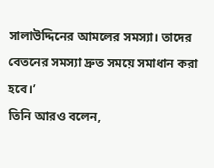সালাউদ্দিনের আমলের সমস্যা। তাদের বেতনের সমস্যা দ্রুত সময়ে সমাধান করা হবে।’
তিনি আরও বলেন,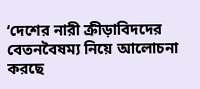‘দেশের নারী ক্রীড়াবিদদের বেতনবৈষম্য নিয়ে আলোচনা করছে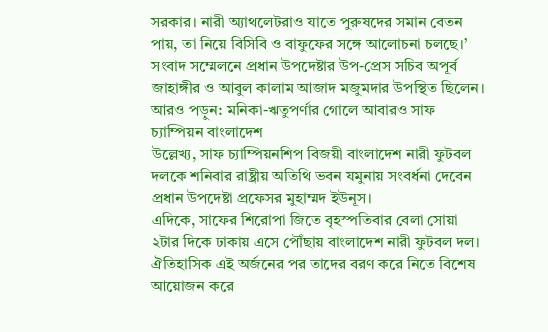সরকার। নারী অ্যাথলেটরাও যাতে পুরুষদের সমান বেতন পায়, তা নিয়ে বিসিবি ও বাফুফের সঙ্গে আলোচনা চলছে।’
সংবাদ সম্মেলনে প্রধান উপদেষ্টার উপ-প্রেস সচিব অপূর্ব জাহাঙ্গীর ও আবুল কালাম আজাদ মজুমদার উপস্থিত ছিলেন।
আরও পড়ুন: মনিকা-ঋতুপর্ণার গোলে আবারও সাফ চ্যাম্পিয়ন বাংলাদেশ
উল্লেখ্য, সাফ চ্যাম্পিয়নশিপ বিজয়ী বাংলাদেশ নারী ফুটবল দলকে শনিবার রাষ্ট্রীয় অতিথি ভবন যমুনায় সংবর্ধনা দেবেন প্রধান উপদেষ্টা প্রফেসর মুহাম্মদ ইউনূস।
এদিকে, সাফের শিরোপা জিতে বৃহস্পতিবার বেলা সোয়া ২টার দিকে ঢাকায় এসে পৌঁছায় বাংলাদেশ নারী ফুটবল দল।
ঐতিহাসিক এই অর্জনের পর তাদের বরণ করে নিতে বিশেষ আয়োজন করে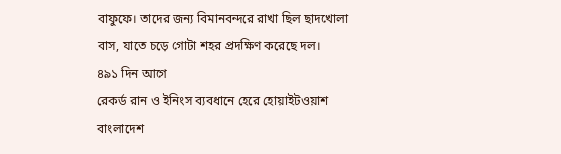বাফুফে। তাদের জন্য বিমানবন্দরে রাখা ছিল ছাদখোলা বাস, যাতে চড়ে গোটা শহর প্রদক্ষিণ করেছে দল।
৪৯১ দিন আগে
রেকর্ড রান ও ইনিংস ব্যবধানে হেরে হোয়াইটওয়াশ বাংলাদেশ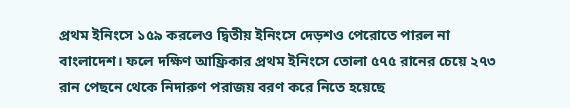প্রথম ইনিংসে ১৫৯ করলেও দ্বিতীয় ইনিংসে দেড়শও পেরোতে পারল না বাংলাদেশ। ফলে দক্ষিণ আফ্রিকার প্রথম ইনিংসে তোলা ৫৭৫ রানের চেয়ে ২৭৩ রান পেছনে থেকে নিদারুণ পরাজয় বরণ করে নিতে হয়েছে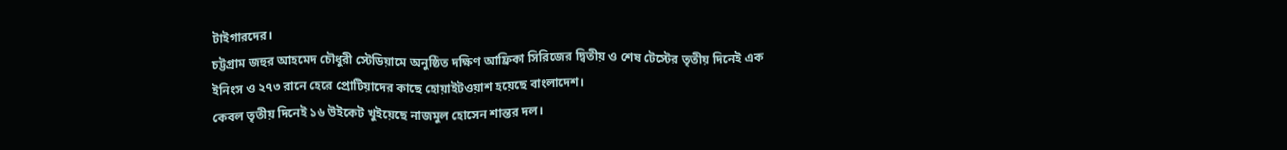টাইগারদের।
চট্টগ্রাম জহুর আহমেদ চৌধুরী স্টেডিয়ামে অনুষ্ঠিত দক্ষিণ আফ্রিকা সিরিজের দ্বিতীয় ও শেষ টেস্টের তৃতীয় দিনেই এক ইনিংস ও ২৭৩ রানে হেরে প্রোটিয়াদের কাছে হোয়াইটওয়াশ হয়েছে বাংলাদেশ।
কেবল তৃতীয় দিনেই ১৬ উইকেট খুইয়েছে নাজমুল হোসেন শান্তর দল।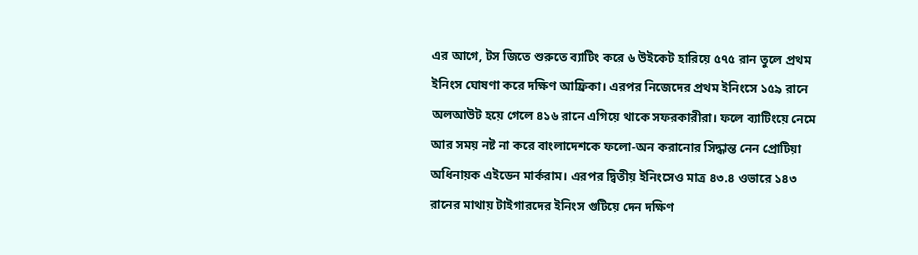এর আগে, টস জিতে শুরুতে ব্যাটিং করে ৬ উইকেট হারিয়ে ৫৭৫ রান তুলে প্রথম ইনিংস ঘোষণা করে দক্ষিণ আফ্রিকা। এরপর নিজেদের প্রথম ইনিংসে ১৫৯ রানে অলআউট হয়ে গেলে ৪১৬ রানে এগিয়ে থাকে সফরকারীরা। ফলে ব্যাটিংয়ে নেমে আর সময় নষ্ট না করে বাংলাদেশকে ফলো-অন করানোর সিদ্ধান্ত নেন প্রোটিয়া অধিনায়ক এইডেন মার্করাম। এরপর দ্বিতীয় ইনিংসেও মাত্র ৪৩.৪ ওভারে ১৪৩ রানের মাথায় টাইগারদের ইনিংস গুটিয়ে দেন দক্ষিণ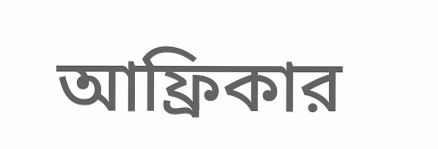আফ্রিকার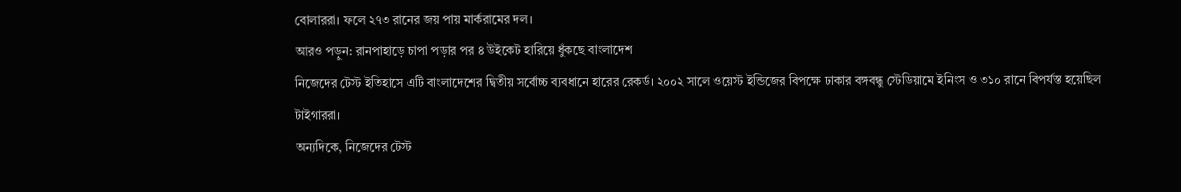বোলাররা। ফলে ২৭৩ রানের জয় পায় মার্করামের দল।
আরও পড়ুন: রানপাহাড়ে চাপা পড়ার পর ৪ উইকেট হারিয়ে ধুঁকছে বাংলাদেশ
নিজেদের টেস্ট ইতিহাসে এটি বাংলাদেশের দ্বিতীয় সর্বোচ্চ ব্যবধানে হারের রেকর্ড। ২০০২ সালে ওয়েস্ট ইন্ডিজের বিপক্ষে ঢাকার বঙ্গবন্ধু স্টেডিয়ামে ইনিংস ও ৩১০ রানে বিপর্যস্ত হয়েছিল টাইগাররা।
অন্যদিকে, নিজেদের টেস্ট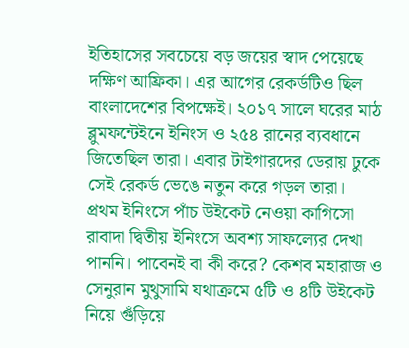ইতিহাসের সবচেয়ে বড় জয়ের স্বাদ পেয়েছে দক্ষিণ আফ্রিকা। এর আগের রেকর্ডটিও ছিল বাংলাদেশের বিপক্ষেই। ২০১৭ সালে ঘরের মাঠ ব্লুমফন্টেইনে ইনিংস ও ২৫৪ রানের ব্যবধানে জিতেছিল তারা। এবার টাইগারদের ডেরায় ঢুকে সেই রেকর্ড ভেঙে নতুন করে গড়ল তারা।
প্রথম ইনিংসে পাঁচ উইকেট নেওয়া কাগিসো রাবাদা দ্বিতীয় ইনিংসে অবশ্য সাফল্যের দেখা পাননি। পাবেনই বা কী করে? কেশব মহারাজ ও সেনুরান মুথুসামি যথাক্রমে ৫টি ও ৪টি উইকেট নিয়ে গুঁড়িয়ে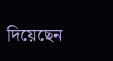দিয়েছেন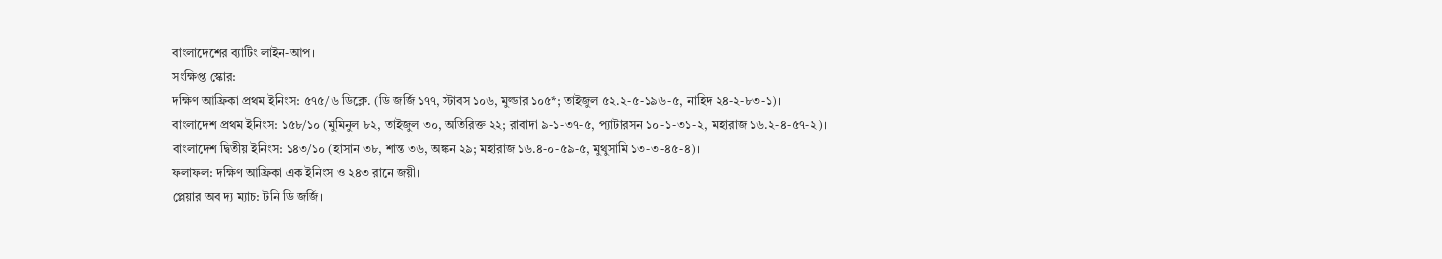বাংলাদেশের ব্যাটিং লাইন-আপ।
সংক্ষিপ্ত স্কোর:
দক্ষিণ আফ্রিকা প্রথম ইনিংস: ৫৭৫/৬ ডিক্লে. (ডি জর্জি ১৭৭, স্টাবস ১০৬, মুল্ডার ১০৫*; তাইজুল ৫২.২-৫-১৯৬-৫, নাহিদ ২৪-২-৮৩-১)।
বাংলাদেশ প্রথম ইনিংস: ১৫৮/১০ (মুমিনুল ৮২, তাইজুল ৩০, অতিরিক্ত ২২; রাবাদা ৯-১-৩৭-৫, প্যাটারসন ১০-১-৩১-২, মহারাজ ১৬.২-৪-৫৭-২)।
বাংলাদেশ দ্বিতীয় ইনিংস: ১৪৩/১০ (হাসান ৩৮, শান্ত ৩৬, অঙ্কন ২৯; মহারাজ ১৬.৪-০-৫৯-৫, মুথুসামি ১৩-৩-৪৫-৪)।
ফলাফল: দক্ষিণ আফ্রিকা এক ইনিংস ও ২৪৩ রানে জয়ী।
প্লেয়ার অব দ্য ম্যাচ: টনি ডি জর্জি।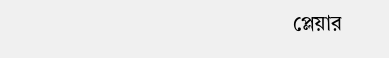প্লেয়ার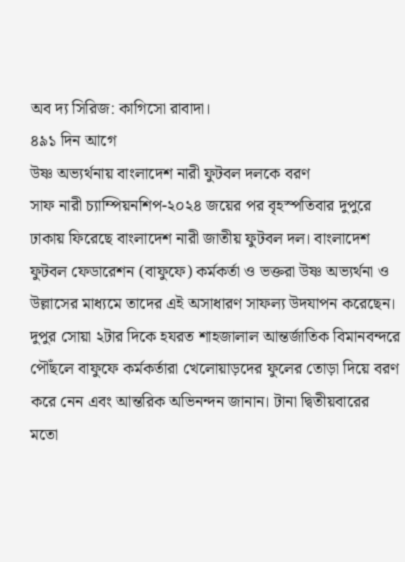অব দ্য সিরিজ: কাগিসো রাবাদা।
৪৯১ দিন আগে
উষ্ণ অভ্যর্থনায় বাংলাদেশ নারী ফুটবল দলকে বরণ
সাফ নারী চ্যাম্পিয়নশিপ-২০২৪ জয়ের পর বৃহস্পতিবার দুপুরে ঢাকায় ফিরেছে বাংলাদেশ নারী জাতীয় ফুটবল দল। বাংলাদেশ ফুটবল ফেডারেশন (বাফুফে) কর্মকর্তা ও ভক্তরা উষ্ণ অভ্যর্থনা ও উল্লাসের মাধ্যমে তাদের এই অসাধারণ সাফল্য উদযাপন করেছেন।
দুপুর সোয়া ২টার দিকে হযরত শাহজালাল আন্তর্জাতিক বিমানবন্দরে পৌঁছলে বাফুফে কর্মকর্তারা খেলোয়াড়দের ফুলের তোড়া দিয়ে বরণ করে নেন এবং আন্তরিক অভিনন্দন জানান। টানা দ্বিতীয়বারের মতো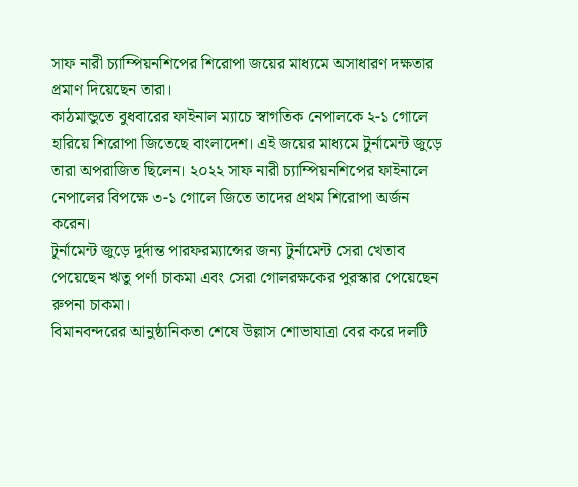সাফ নারী চ্যাম্পিয়নশিপের শিরোপা জয়ের মাধ্যমে অসাধারণ দক্ষতার প্রমাণ দিয়েছেন তারা।
কাঠমান্ডুতে বুধবারের ফাইনাল ম্যাচে স্বাগতিক নেপালকে ২-১ গোলে হারিয়ে শিরোপা জিতেছে বাংলাদেশ। এই জয়ের মাধ্যমে টুর্নামেন্ট জুড়ে তারা অপরাজিত ছিলেন। ২০২২ সাফ নারী চ্যাম্পিয়নশিপের ফাইনালে নেপালের বিপক্ষে ৩-১ গোলে জিতে তাদের প্রথম শিরোপা অর্জন করেন।
টুর্নামেন্ট জুড়ে দুর্দান্ত পারফরম্যান্সের জন্য টুর্নামেন্ট সেরা খেতাব পেয়েছেন ঋতু পর্ণা চাকমা এবং সেরা গোলরক্ষকের পুরস্কার পেয়েছেন রুপনা চাকমা।
বিমানবন্দরের আনুষ্ঠানিকতা শেষে উল্লাস শোভাযাত্রা বের করে দলটি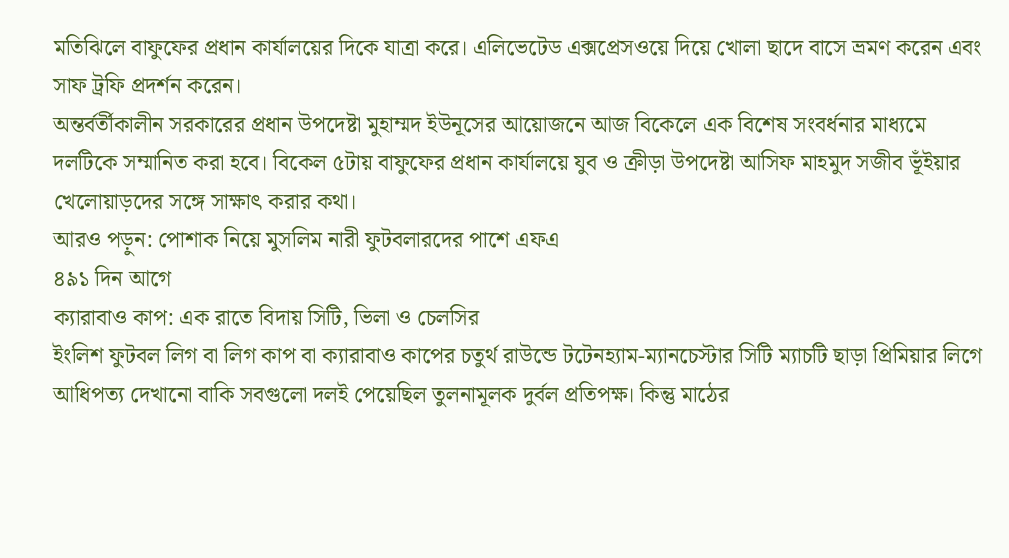মতিঝিলে বাফুফের প্রধান কার্যালয়ের দিকে যাত্রা করে। এলিভেটেড এক্সপ্রেসওয়ে দিয়ে খোলা ছাদে বাসে ভ্রমণ করেন এবং সাফ ট্রফি প্রদর্শন করেন।
অন্তর্বর্তীকালীন সরকারের প্রধান উপদেষ্টা মুহাম্মদ ইউনূসের আয়োজনে আজ বিকেলে এক বিশেষ সংবর্ধনার মাধ্যমে দলটিকে সম্মানিত করা হবে। বিকেল ৫টায় বাফুফের প্রধান কার্যালয়ে যুব ও ক্রীড়া উপদেষ্টা আসিফ মাহমুদ সজীব ভূঁইয়ার খেলোয়াড়দের সঙ্গে সাক্ষাৎ করার কথা।
আরও পড়ুন: পোশাক নিয়ে মুসলিম নারী ফুটবলারদের পাশে এফএ
৪৯১ দিন আগে
ক্যারাবাও কাপ: এক রাতে বিদায় সিটি, ভিলা ও চেলসির
ইংলিশ ফুটবল লিগ বা লিগ কাপ বা ক্যারাবাও কাপের চতুর্থ রাউন্ডে টটেনহ্যাম-ম্যানচেস্টার সিটি ম্যাচটি ছাড়া প্রিমিয়ার লিগে আধিপত্য দেখানো বাকি সবগুলো দলই পেয়েছিল তুলনামূলক দুর্বল প্রতিপক্ষ। কিন্তু মাঠের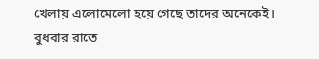খেলায় এলোমেলো হয়ে গেছে তাদের অনেকেই।
বুধবার রাতে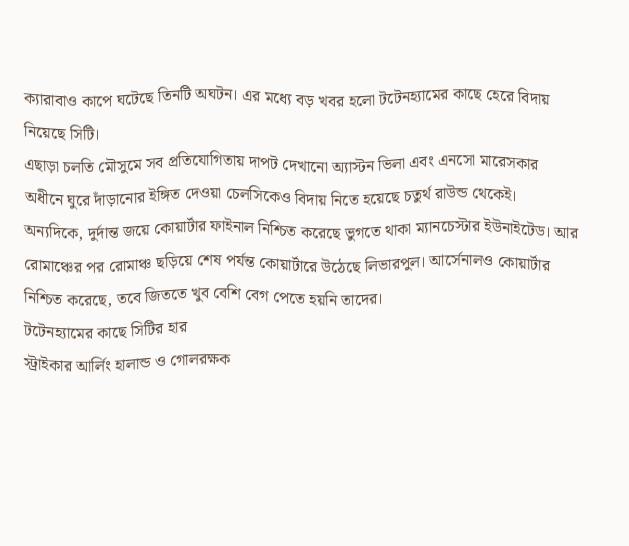ক্যারাবাও কাপে ঘটেছে তিনটি অঘটন। এর মধ্যে বড় খবর হলো টটেনহ্যামের কাছে হেরে বিদায় নিয়েছে সিটি।
এছাড়া চলতি মৌসুমে সব প্রতিযোগিতায় দাপট দেখানো অ্যাস্টন ভিলা এবং এনসো মারেসকার অধীনে ঘুরে দাঁড়ানোর ইঙ্গিত দেওয়া চেলসিকেও বিদায় নিতে হয়েছে চতুর্থ রাউন্ড থেকেই।
অন্যদিকে, দুর্দান্ত জয়ে কোয়ার্টার ফাইনাল নিশ্চিত করেছে ভুগতে থাকা ম্যানচেস্টার ইউনাইটেড। আর রোমাঞ্চের পর রোমাঞ্চ ছড়িয়ে শেষ পর্যন্ত কোয়ার্টারে উঠেছে লিভারপুল। আর্সেনালও কোয়ার্টার নিশ্চিত করেছে, তবে জিততে খুব বেশি বেগ পেতে হয়নি তাদের।
টটেনহ্যামের কাছে সিটির হার
স্ট্রাইকার আর্লিং হালান্ড ও গোলরক্ষক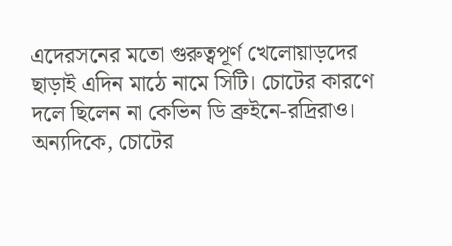এদেরসনের মতো গুরুত্বপূর্ণ খেলোয়াড়দের ছাড়াই এদিন মাঠে নামে সিটি। চোটের কারণে দলে ছিলেন না কেভিন ডি ব্রুইনে-রদ্রিরাও।
অন্যদিকে, চোটের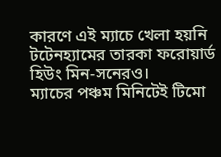কারণে এই ম্যাচে খেলা হয়নি টটেনহ্যামের তারকা ফরোয়ার্ড হিউং মিন-সনেরও।
ম্যাচের পঞ্চম মিনিটেই টিমো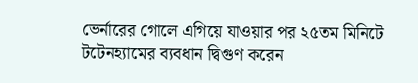ভের্নারের গোলে এগিয়ে যাওয়ার পর ২৫তম মিনিটে টটেনহ্যামের ব্যবধান দ্বিগুণ করেন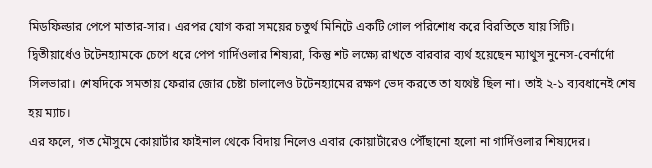মিডফিল্ডার পেপে মাতার-সার। এরপর যোগ করা সময়ের চতুর্থ মিনিটে একটি গোল পরিশোধ করে বিরতিতে যায় সিটি।
দ্বিতীয়ার্ধেও টটেনহ্যামকে চেপে ধরে পেপ গার্দিওলার শিষ্যরা, কিন্তু শট লক্ষ্যে রাখতে বারবার ব্যর্থ হয়েছেন ম্যাথুস নুনেস-বের্নার্দো সিলভারা। শেষদিকে সমতায় ফেরার জোর চেষ্টা চালালেও টটেনহ্যামের রক্ষণ ভেদ করতে তা যথেষ্ট ছিল না। তাই ২-১ ব্যবধানেই শেষ হয় ম্যাচ।
এর ফলে, গত মৌসুমে কোয়ার্টার ফাইনাল থেকে বিদায় নিলেও এবার কোয়ার্টারেও পৌঁছানো হলো না গার্দিওলার শিষ্যদের।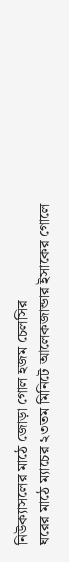নিউক্যাসলের মাঠে জোড়া গোল হজম চেলসির
ঘরের মাঠে ম্যাচের ২৩তম মিনিটে আলেকজান্ডার ইসাকের গোলে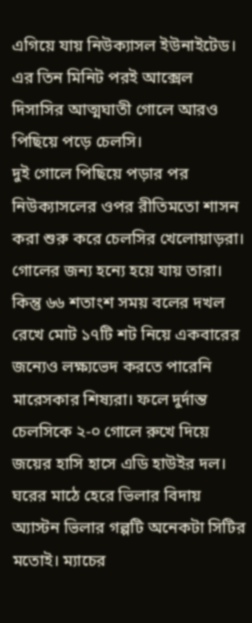এগিয়ে যায় নিউক্যাসল ইউনাইটেড। এর তিন মিনিট পরই আক্সেল দিসাসির আত্মঘাতী গোলে আরও পিছিয়ে পড়ে চেলসি।
দুই গোলে পিছিয়ে পড়ার পর নিউক্যাসলের ওপর রীতিমতো শাসন করা শুরু করে চেলসির খেলোয়াড়রা। গোলের জন্য হন্যে হয়ে যায় তারা। কিন্তু ৬৬ শতাংশ সময় বলের দখল রেখে মোট ১৭টি শট নিয়ে একবারের জন্যেও লক্ষ্যভেদ করতে পারেনি মারেসকার শিষ্যরা। ফলে দুর্দান্ত চেলসিকে ২-০ গোলে রুখে দিয়ে জয়ের হাসি হাসে এডি হাউইর দল।
ঘরের মাঠে হেরে ভিলার বিদায়
অ্যাস্টন ভিলার গল্পটি অনেকটা সিটির মতোই। ম্যাচের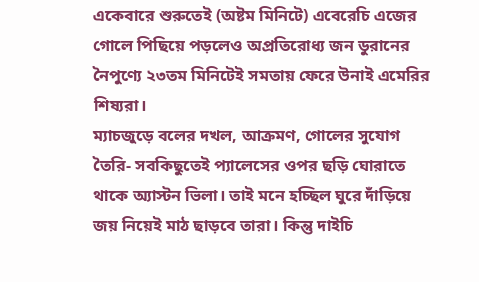একেবারে শুরুতেই (অষ্টম মিনিটে) এবেরেচি এজের গোলে পিছিয়ে পড়লেও অপ্রতিরোধ্য জন ডুরানের নৈপুণ্যে ২৩তম মিনিটেই সমতায় ফেরে উনাই এমেরির শিষ্যরা।
ম্যাচজুড়ে বলের দখল, আক্রমণ, গোলের সুযোগ তৈরি- সবকিছুতেই প্যালেসের ওপর ছড়ি ঘোরাতে থাকে অ্যাস্টন ভিলা। তাই মনে হচ্ছিল ঘুরে দাঁড়িয়ে জয় নিয়েই মাঠ ছাড়বে তারা। কিন্তু দাইচি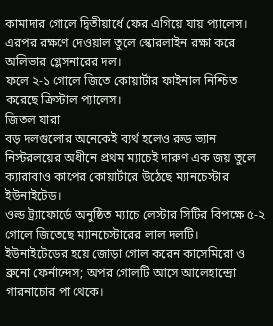কামাদার গোলে দ্বিতীয়ার্ধে ফের এগিয়ে যায় প্যালেস। এরপর রক্ষণে দেওয়াল তুলে স্কোরলাইন রক্ষা করে অলিভার গ্লেসনারের দল।
ফলে ২-১ গোলে জিতে কোয়ার্টার ফাইনাল নিশ্চিত করেছে ক্রিস্টাল প্যালেস।
জিতল যারা
বড় দলগুলোর অনেকেই ব্যর্থ হলেও রুড ভ্যান নিস্টরলয়ের অধীনে প্রথম ম্যাচেই দারুণ এক জয় তুলে ক্যারাবাও কাপের কোয়ার্টারে উঠেছে ম্যানচেস্টার ইউনাইটেড।
ওল্ড ট্র্যাফোর্ডে অনুষ্ঠিত ম্যাচে লেস্টার সিটির বিপক্ষে ৫-২ গোলে জিতেছে ম্যানচেস্টারের লাল দলটি।
ইউনাইটেডের হয়ে জোড়া গোল করেন কাসেমিরো ও ব্রুনো ফের্নান্দেস; অপর গোলটি আসে আলেহান্দ্রো গারনাচোর পা থেকে।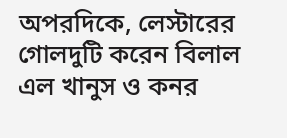অপরদিকে, লেস্টারের গোলদুটি করেন বিলাল এল খানুস ও কনর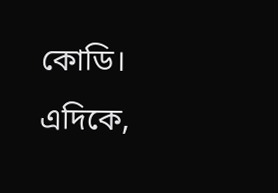কোডি।
এদিকে,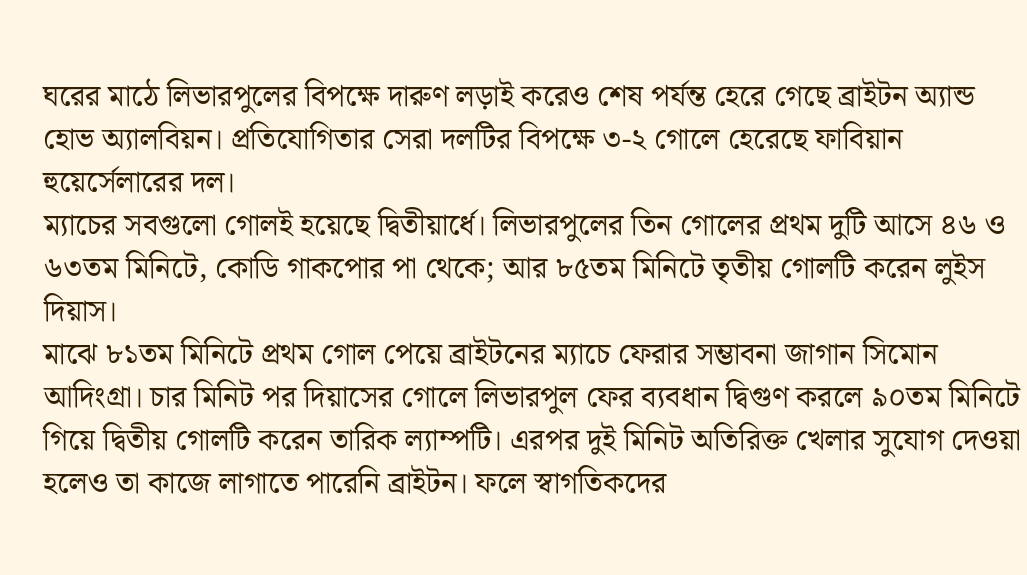ঘরের মাঠে লিভারপুলের বিপক্ষে দারুণ লড়াই করেও শেষ পর্যন্ত হেরে গেছে ব্রাইটন অ্যান্ড হোভ অ্যালবিয়ন। প্রতিযোগিতার সেরা দলটির বিপক্ষে ৩-২ গোলে হেরেছে ফাবিয়ান হুয়ের্সেলারের দল।
ম্যাচের সবগুলো গোলই হয়েছে দ্বিতীয়ার্ধে। লিভারপুলের তিন গোলের প্রথম দুটি আসে ৪৬ ও ৬৩তম মিনিটে, কোডি গাকপোর পা থেকে; আর ৮৫তম মিনিটে তৃতীয় গোলটি করেন লুইস দিয়াস।
মাঝে ৮১তম মিনিটে প্রথম গোল পেয়ে ব্রাইটনের ম্যাচে ফেরার সম্ভাবনা জাগান সিমোন আদিংগ্রা। চার মিনিট পর দিয়াসের গোলে লিভারপুল ফের ব্যবধান দ্বিগুণ করলে ৯০তম মিনিটে গিয়ে দ্বিতীয় গোলটি করেন তারিক ল্যাম্পটি। এরপর দুই মিনিট অতিরিক্ত খেলার সুযোগ দেওয়া হলেও তা কাজে লাগাতে পারেনি ব্রাইটন। ফলে স্বাগতিকদের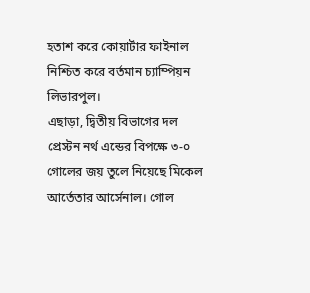হতাশ করে কোয়ার্টার ফাইনাল নিশ্চিত করে বর্তমান চ্যাম্পিয়ন লিভারপুল।
এছাড়া, দ্বিতীয় বিভাগের দল প্রেস্টন নর্থ এন্ডের বিপক্ষে ৩-০ গোলের জয় তুলে নিয়েছে মিকেল আর্তেতার আর্সেনাল। গোল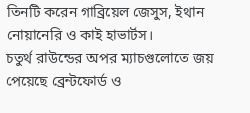তিনটি করেন গাব্রিয়েল জেসুস, ইথান নোয়ানেরি ও কাই হাভার্টস।
চতুর্থ রাউন্ডের অপর ম্যাচগুলোতে জয় পেয়েছে ব্রেন্টফোর্ড ও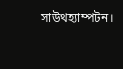সাউথহ্যাম্পটন।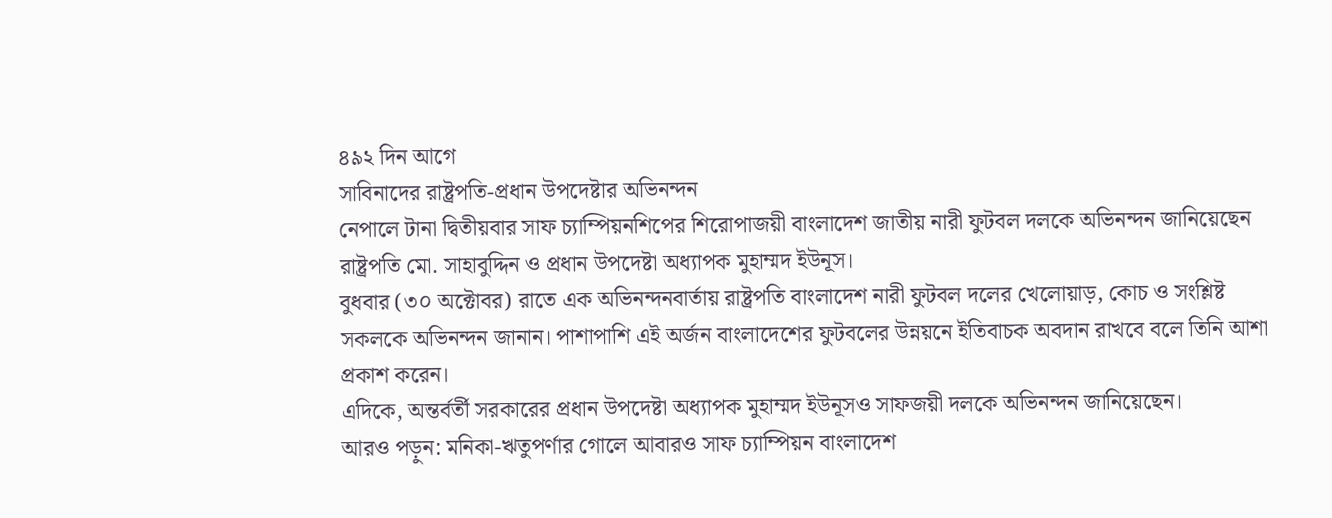৪৯২ দিন আগে
সাবিনাদের রাষ্ট্রপতি-প্রধান উপদেষ্টার অভিনন্দন
নেপালে টানা দ্বিতীয়বার সাফ চ্যাম্পিয়নশিপের শিরোপাজয়ী বাংলাদেশ জাতীয় নারী ফুটবল দলকে অভিনন্দন জানিয়েছেন রাষ্ট্রপতি মো. সাহাবুদ্দিন ও প্রধান উপদেষ্টা অধ্যাপক মুহাম্মদ ইউনূস।
বুধবার (৩০ অক্টোবর) রাতে এক অভিনন্দনবার্তায় রাষ্ট্রপতি বাংলাদেশ নারী ফুটবল দলের খেলোয়াড়, কোচ ও সংশ্লিষ্ট সকলকে অভিনন্দন জানান। পাশাপাশি এই অর্জন বাংলাদেশের ফুটবলের উন্নয়নে ইতিবাচক অবদান রাখবে বলে তিনি আশা প্রকাশ করেন।
এদিকে, অন্তর্বর্তী সরকারের প্রধান উপদেষ্টা অধ্যাপক মুহাম্মদ ইউনূসও সাফজয়ী দলকে অভিনন্দন জানিয়েছেন।
আরও পড়ুন: মনিকা-ঋতুপর্ণার গোলে আবারও সাফ চ্যাম্পিয়ন বাংলাদেশ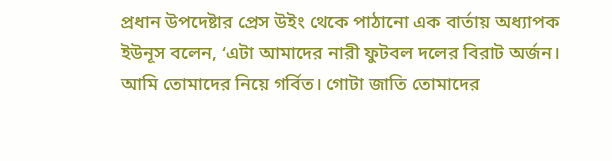প্রধান উপদেষ্টার প্রেস উইং থেকে পাঠানো এক বার্তায় অধ্যাপক ইউনূস বলেন, ‘এটা আমাদের নারী ফুটবল দলের বিরাট অর্জন। আমি তোমাদের নিয়ে গর্বিত। গোটা জাতি তোমাদের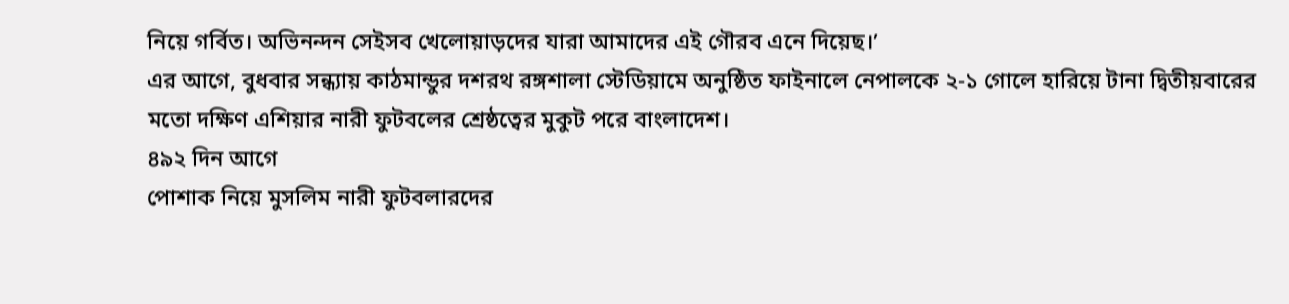নিয়ে গর্বিত। অভিনন্দন সেইসব খেলোয়াড়দের যারা আমাদের এই গৌরব এনে দিয়েছ।’
এর আগে, বুধবার সন্ধ্যায় কাঠমান্ডুর দশরথ রঙ্গশালা স্টেডিয়ামে অনুষ্ঠিত ফাইনালে নেপালকে ২-১ গোলে হারিয়ে টানা দ্বিতীয়বারের মতো দক্ষিণ এশিয়ার নারী ফুটবলের শ্রেষ্ঠত্বের মুকুট পরে বাংলাদেশ।
৪৯২ দিন আগে
পোশাক নিয়ে মুসলিম নারী ফুটবলারদের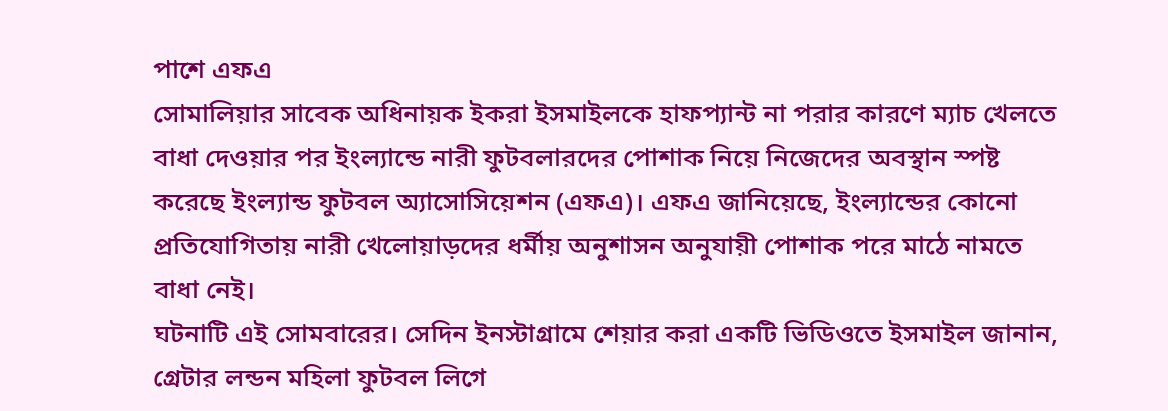পাশে এফএ
সোমালিয়ার সাবেক অধিনায়ক ইকরা ইসমাইলকে হাফপ্যান্ট না পরার কারণে ম্যাচ খেলতে বাধা দেওয়ার পর ইংল্যান্ডে নারী ফুটবলারদের পোশাক নিয়ে নিজেদের অবস্থান স্পষ্ট করেছে ইংল্যান্ড ফুটবল অ্যাসোসিয়েশন (এফএ)। এফএ জানিয়েছে, ইংল্যান্ডের কোনো প্রতিযোগিতায় নারী খেলোয়াড়দের ধর্মীয় অনুশাসন অনুযায়ী পোশাক পরে মাঠে নামতে বাধা নেই।
ঘটনাটি এই সোমবারের। সেদিন ইনস্টাগ্রামে শেয়ার করা একটি ভিডিওতে ইসমাইল জানান, গ্রেটার লন্ডন মহিলা ফুটবল লিগে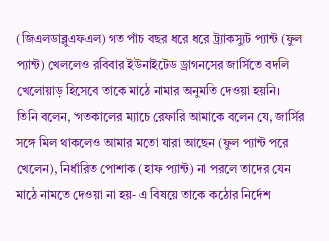(জিএলডাব্লুএফএল) গত পাঁচ বছর ধরে ধরে ট্র্যাকস্যুট প্যান্ট (ফুল প্যান্ট) খেললেও রবিবার ইউনাইটেড ড্রাগনসের জার্সিতে বদলি খেলোয়াড় হিসেবে তাকে মাঠে নামার অনুমতি দেওয়া হয়নি।
তিনি বলেন, ‘গতকালের ম্যাচে রেফারি আমাকে বলেন যে, জার্সির সঙ্গে মিল থাকলেও আমার মতো যারা আছেন (ফুল প্যান্ট পরে খেলেন), নির্ধারিত পোশাক (হাফ প্যান্ট) না পরলে তাদের যেন মাঠে নামতে দেওয়া না হয়- এ বিষয়ে তাকে কঠোর নির্দেশ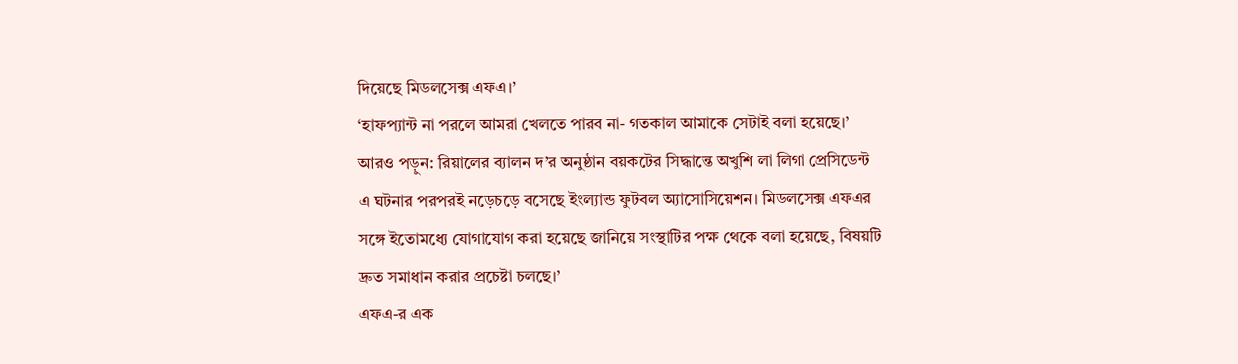দিয়েছে মিডলসেক্স এফএ।’
‘হাফপ্যান্ট না পরলে আমরা খেলতে পারব না- গতকাল আমাকে সেটাই বলা হয়েছে।’
আরও পড়ুন: রিয়ালের ব্যালন দ’র অনুষ্ঠান বয়কটের সিদ্ধান্তে অখুশি লা লিগা প্রেসিডেন্ট
এ ঘটনার পরপরই নড়েচড়ে বসেছে ইংল্যান্ড ফুটবল অ্যাসোসিয়েশন। মিডলসেক্স এফএর সঙ্গে ইতোমধ্যে যোগাযোগ করা হয়েছে জানিয়ে সংস্থাটির পক্ষ থেকে বলা হয়েছে, বিষয়টি দ্রুত সমাধান করার প্রচেষ্টা চলছে।’
এফএ-র এক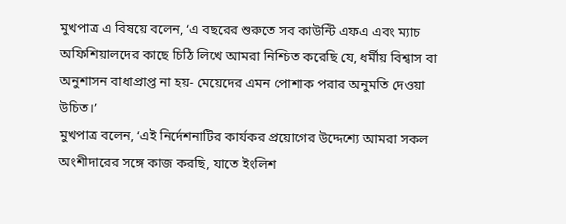মুখপাত্র এ বিষয়ে বলেন, ‘এ বছরের শুরুতে সব কাউন্টি এফএ এবং ম্যাচ অফিশিয়ালদের কাছে চিঠি লিখে আমরা নিশ্চিত করেছি যে, ধর্মীয় বিশ্বাস বা অনুশাসন বাধাপ্রাপ্ত না হয়- মেয়েদের এমন পোশাক পরার অনুমতি দেওয়া উচিত।’
মুখপাত্র বলেন, ‘এই নির্দেশনাটির কার্যকর প্রয়োগের উদ্দেশ্যে আমরা সকল অংশীদারের সঙ্গে কাজ করছি, যাতে ইংলিশ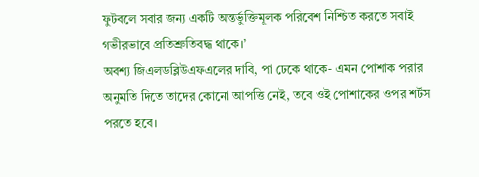ফুটবলে সবার জন্য একটি অন্তর্ভুক্তিমূলক পরিবেশ নিশ্চিত করতে সবাই গভীরভাবে প্রতিশ্রুতিবদ্ধ থাকে।’
অবশ্য জিএলডব্লিউএফএলের দাবি, পা ঢেকে থাকে- এমন পোশাক পরার অনুমতি দিতে তাদের কোনো আপত্তি নেই, তবে ওই পোশাকের ওপর শর্টস পরতে হবে।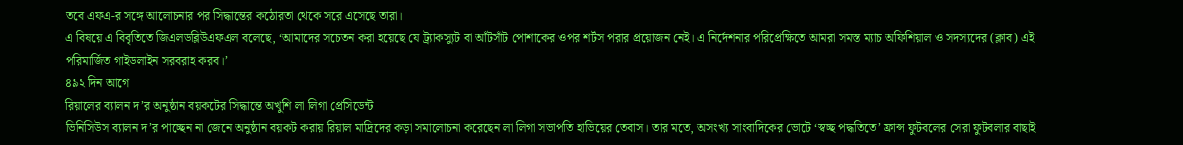তবে এফএ-র সঙ্গে আলোচনার পর সিদ্ধান্তের কঠোরতা থেকে সরে এসেছে তারা।
এ বিষয়ে এ বিবৃতিতে জিএলডব্লিউএফএল বলেছে, ‘আমাদের সচেতন করা হয়েছে যে ট্র্যাকস্যুট বা আঁটসাঁট পোশাকের ওপর শর্টস পরার প্রয়োজন নেই। এ নির্দেশনার পরিপ্রেক্ষিতে আমরা সমস্ত ম্যাচ অফিশিয়াল ও সদস্যদের (ক্লাব) এই পরিমার্জিত গাইডলাইন সরবরাহ করব।’
৪৯২ দিন আগে
রিয়ালের ব্যালন দ’র অনুষ্ঠান বয়কটের সিদ্ধান্তে অখুশি লা লিগা প্রেসিডেন্ট
ভিনিসিউস ব্যালন দ’র পাচ্ছেন না জেনে অনুষ্ঠান বয়কট করায় রিয়াল মাদ্রিদের কড়া সমালোচনা করেছেন লা লিগা সভাপতি হাভিয়ের তেবাস। তার মতে, অসংখ্য সাংবাদিকের ভোটে ‘স্বচ্ছ পদ্ধতিতে’ ফ্রান্স ফুটবলের সেরা ফুটবলার বাছাই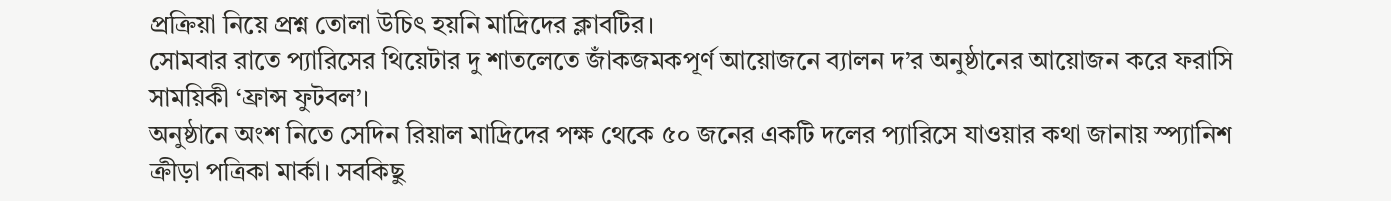প্রক্রিয়া নিয়ে প্রশ্ন তোলা উচিৎ হয়নি মাদ্রিদের ক্লাবটির।
সোমবার রাতে প্যারিসের থিয়েটার দু শাতলেতে জাঁকজমকপূর্ণ আয়োজনে ব্যালন দ’র অনুষ্ঠানের আয়োজন করে ফরাসি সাময়িকী ‘ফ্রান্স ফুটবল’।
অনুষ্ঠানে অংশ নিতে সেদিন রিয়াল মাদ্রিদের পক্ষ থেকে ৫০ জনের একটি দলের প্যারিসে যাওয়ার কথা জানায় স্প্যানিশ ক্রীড়া পত্রিকা মার্কা। সবকিছু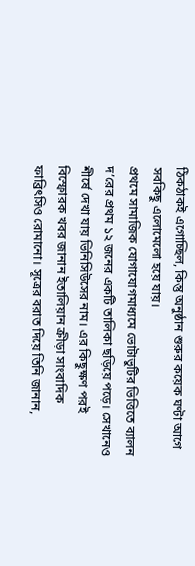ঠিকঠাকই এগোচ্ছিল, কিন্তু অনুষ্ঠান শুরুর কয়েক ঘণ্টা আগে সবকিছু এলোমেলো হয়ে যায়।
প্রথমে সামাজিক যোগাযোগমাধ্যমে ভোটাভুটির ভিত্তিতে ব্যালন দ’রের প্রথম ১২ জনের একটি তালিকা ছড়িয়ে পড়ে। সেখানেও শীর্ষে দেখা যায় ভিনিসিউসের নাম। এর কিছুক্ষণ পরই বিস্ফোরক খবর জানান ইতালিয়ান ক্রীড়া সাংবাদিক ফাব্রিৎসিও রোমানো। সূত্রের বরাত দিয়ে তিনি জানান,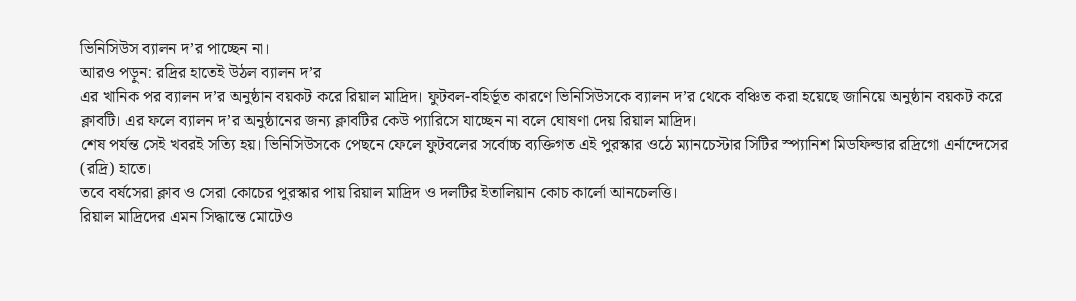ভিনিসিউস ব্যালন দ’র পাচ্ছেন না।
আরও পড়ুন: রদ্রির হাতেই উঠল ব্যালন দ’র
এর খানিক পর ব্যালন দ’র অনুষ্ঠান বয়কট করে রিয়াল মাদ্রিদ। ফুটবল-বহির্ভূত কারণে ভিনিসিউসকে ব্যালন দ’র থেকে বঞ্চিত করা হয়েছে জানিয়ে অনুষ্ঠান বয়কট করে ক্লাবটি। এর ফলে ব্যালন দ’র অনুষ্ঠানের জন্য ক্লাবটির কেউ প্যারিসে যাচ্ছেন না বলে ঘোষণা দেয় রিয়াল মাদ্রিদ।
শেষ পর্যন্ত সেই খবরই সত্যি হয়। ভিনিসিউসকে পেছনে ফেলে ফুটবলের সর্বোচ্চ ব্যক্তিগত এই পুরস্কার ওঠে ম্যানচেস্টার সিটির স্প্যানিশ মিডফিল্ডার রদ্রিগো এর্নান্দেসের (রদ্রি) হাতে।
তবে বর্ষসেরা ক্লাব ও সেরা কোচের পুরস্কার পায় রিয়াল মাদ্রিদ ও দলটির ইতালিয়ান কোচ কার্লো আনচেলত্তি।
রিয়াল মাদ্রিদের এমন সিদ্ধান্তে মোটেও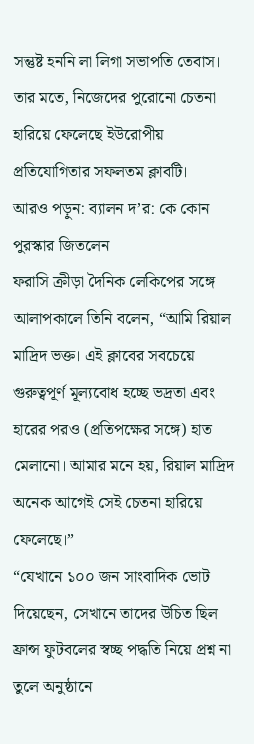সন্তুষ্ট হননি লা লিগা সভাপতি তেবাস। তার মতে, নিজেদের পুরোনো চেতনা হারিয়ে ফেলেছে ইউরোপীয় প্রতিযোগিতার সফলতম ক্লাবটি।
আরও পড়ুন: ব্যালন দ’র: কে কোন পুরস্কার জিতলেন
ফরাসি ক্রীড়া দৈনিক লেকিপের সঙ্গে আলাপকালে তিনি বলেন, “আমি রিয়াল মাদ্রিদ ভক্ত। এই ক্লাবের সবচেয়ে গুরুত্বপূর্ণ মূল্যবোধ হচ্ছে ভদ্রতা এবং হারের পরও (প্রতিপক্ষের সঙ্গে) হাত মেলানো। আমার মনে হয়, রিয়াল মাদ্রিদ অনেক আগেই সেই চেতনা হারিয়ে ফেলেছে।”
“যেখানে ১০০ জন সাংবাদিক ভোট দিয়েছেন, সেখানে তাদের উচিত ছিল ফ্রান্স ফুটবলের স্বচ্ছ পদ্ধতি নিয়ে প্রশ্ন না তুলে অনুষ্ঠানে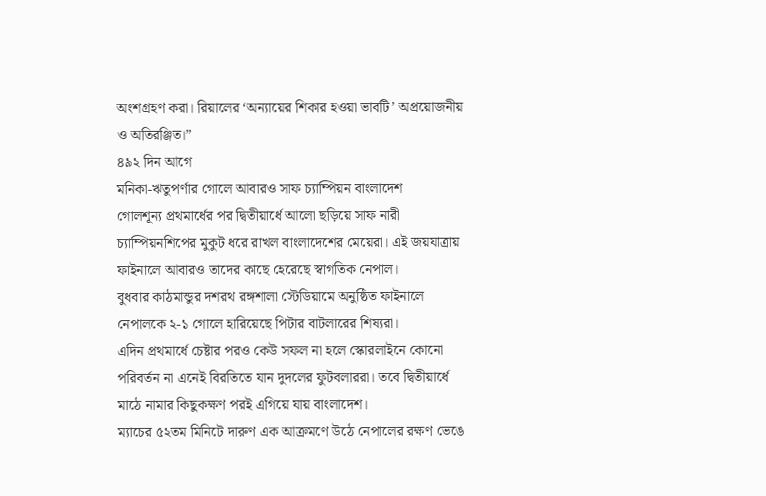অংশগ্রহণ করা। রিয়ালের ‘অন্যায়ের শিকার হওয়া ভাবটি’ অপ্রয়োজনীয় ও অতিরঞ্জিত।”
৪৯২ দিন আগে
মনিকা-ঋতুপর্ণার গোলে আবারও সাফ চ্যাম্পিয়ন বাংলাদেশ
গোলশূন্য প্রথমার্ধের পর দ্বিতীয়ার্ধে আলো ছড়িয়ে সাফ নারী চ্যাম্পিয়নশিপের মুকুট ধরে রাখল বাংলাদেশের মেয়েরা। এই জয়যাত্রায় ফাইনালে আবারও তাদের কাছে হেরেছে স্বাগতিক নেপাল।
বুধবার কাঠমান্ডুর দশরথ রঙ্গশালা স্টেডিয়ামে অনুষ্ঠিত ফাইনালে নেপালকে ২-১ গোলে হারিয়েছে পিটার বাটলারের শিষ্যরা।
এদিন প্রথমার্ধে চেষ্টার পরও কেউ সফল না হলে স্কোরলাইনে কোনো পরিবর্তন না এনেই বিরতিতে যান দুদলের ফুটবলাররা। তবে দ্বিতীয়ার্ধে মাঠে নামার কিছুকক্ষণ পরই এগিয়ে যায় বাংলাদেশ।
ম্যাচের ৫২তম মিনিটে দারুণ এক আক্রমণে উঠে নেপালের রক্ষণ ভেঙে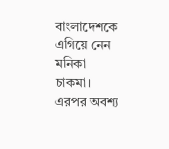বাংলাদেশকে এগিয়ে নেন মনিকা চাকমা। এরপর অবশ্য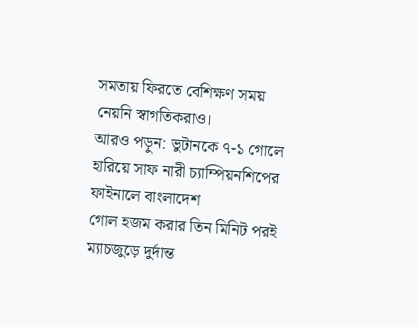সমতায় ফিরতে বেশিক্ষণ সময় নেয়নি স্বাগতিকরাও।
আরও পড়ুন: ভুটানকে ৭-১ গোলে হারিয়ে সাফ নারী চ্যাম্পিয়নশিপের ফাইনালে বাংলাদেশ
গোল হজম করার তিন মিনিট পরই ম্যাচজুড়ে দুর্দান্ত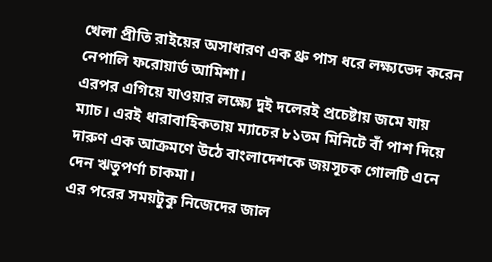খেলা প্রীতি রাইয়ের অসাধারণ এক থ্রু পাস ধরে লক্ষ্যভেদ করেন নেপালি ফরোয়ার্ড আমিশা।
এরপর এগিয়ে যাওয়ার লক্ষ্যে দুই দলেরই প্রচেষ্টায় জমে যায় ম্যাচ। এরই ধারাবাহিকতায় ম্যাচের ৮১তম মিনিটে বাঁ পাশ দিয়ে দারুণ এক আক্রমণে উঠে বাংলাদেশকে জয়সূচক গোলটি এনে দেন ঋতুপর্ণা চাকমা।
এর পরের সময়টুকু নিজেদের জাল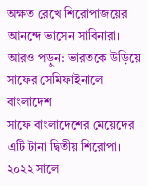অক্ষত রেখে শিরোপাজয়ের আনন্দে ভাসেন সাবিনারা।
আরও পড়ুন: ভারতকে উড়িয়ে সাফের সেমিফাইনালে বাংলাদেশ
সাফে বাংলাদেশের মেয়েদের এটি টানা দ্বিতীয় শিরোপা। ২০২২ সালে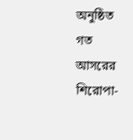অনুষ্ঠিত গত আসরের শিরোপা-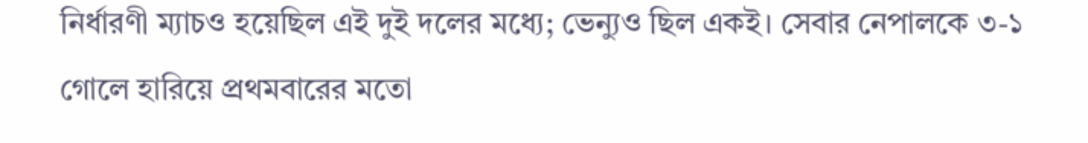নির্ধারণী ম্যাচও হয়েছিল এই দুই দলের মধ্যে; ভেন্যুও ছিল একই। সেবার নেপালকে ৩-১ গোলে হারিয়ে প্রথমবারের মতো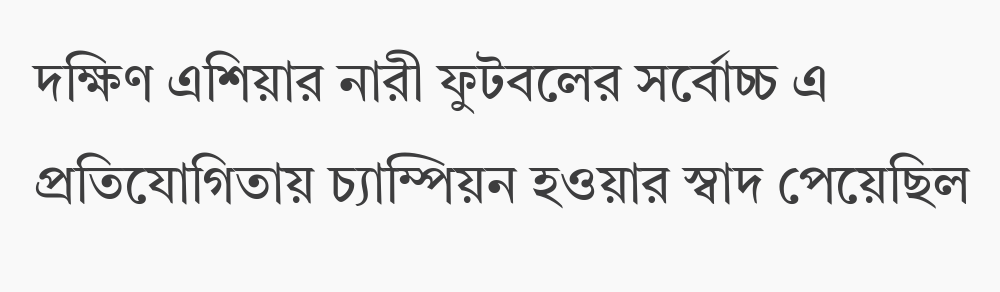দক্ষিণ এশিয়ার নারী ফুটবলের সর্বোচ্চ এ প্রতিযোগিতায় চ্যাম্পিয়ন হওয়ার স্বাদ পেয়েছিল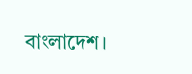বাংলাদেশ।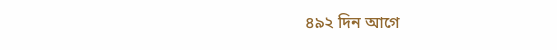৪৯২ দিন আগে